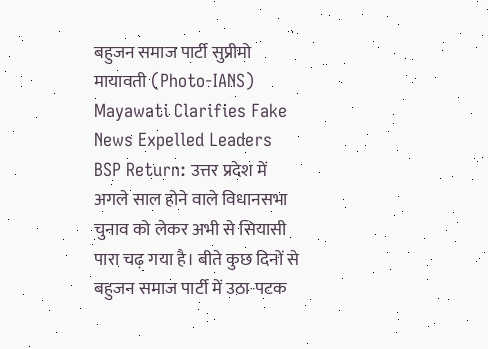बहुजन समाज पार्टी सुप्रीमो मायावती (Photo-IANS)
Mayawati Clarifies Fake News Expelled Leaders BSP Return: उत्तर प्रदेश में अगले साल होने वाले विधानसभा चुनाव को लेकर अभी से सियासी पारा चढ़ गया है। बीते कुछ दिनों से बहुजन समाज पार्टी में उठा-पटक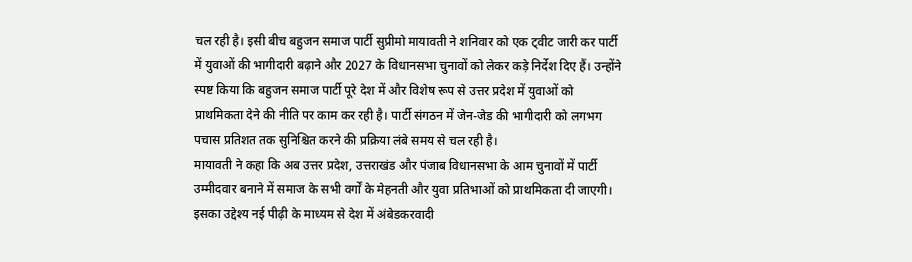चल रही है। इसी बीच बहुजन समाज पार्टी सुप्रीमो मायावती ने शनिवार को एक ट्वीट जारी कर पार्टी में युवाओं की भागीदारी बढ़ाने और 2027 के विधानसभा चुनावों को लेकर कड़े निर्देश दिए हैं। उन्होंने स्पष्ट किया कि बहुजन समाज पार्टी पूरे देश में और विशेष रूप से उत्तर प्रदेश में युवाओं को प्राथमिकता देने की नीति पर काम कर रही है। पार्टी संगठन में जेन-जेड की भागीदारी को लगभग पचास प्रतिशत तक सुनिश्चित करने की प्रक्रिया लंबे समय से चल रही है।
मायावती ने कहा कि अब उत्तर प्रदेश, उत्तराखंड और पंजाब विधानसभा के आम चुनावों में पार्टी उम्मीदवार बनाने में समाज के सभी वर्गों के मेहनती और युवा प्रतिभाओं को प्राथमिकता दी जाएगी। इसका उद्देश्य नई पीढ़ी के माध्यम से देश में अंबेडकरवादी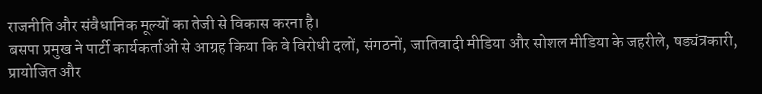राजनीति और संवैधानिक मूल्यों का तेजी से विकास करना है।
बसपा प्रमुख ने पार्टी कार्यकर्ताओं से आग्रह किया कि वे विरोधी दलों, संगठनों, जातिवादी मीडिया और सोशल मीडिया के जहरीले, षड्यंत्रकारी, प्रायोजित और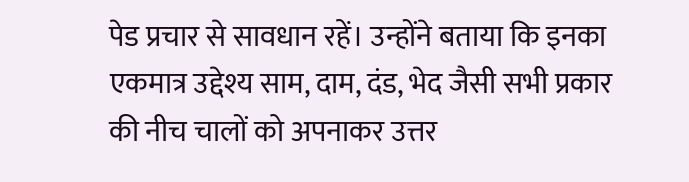पेड प्रचार से सावधान रहें। उन्होंने बताया कि इनका एकमात्र उद्देश्य साम, दाम, दंड, भेद जैसी सभी प्रकार की नीच चालों को अपनाकर उत्तर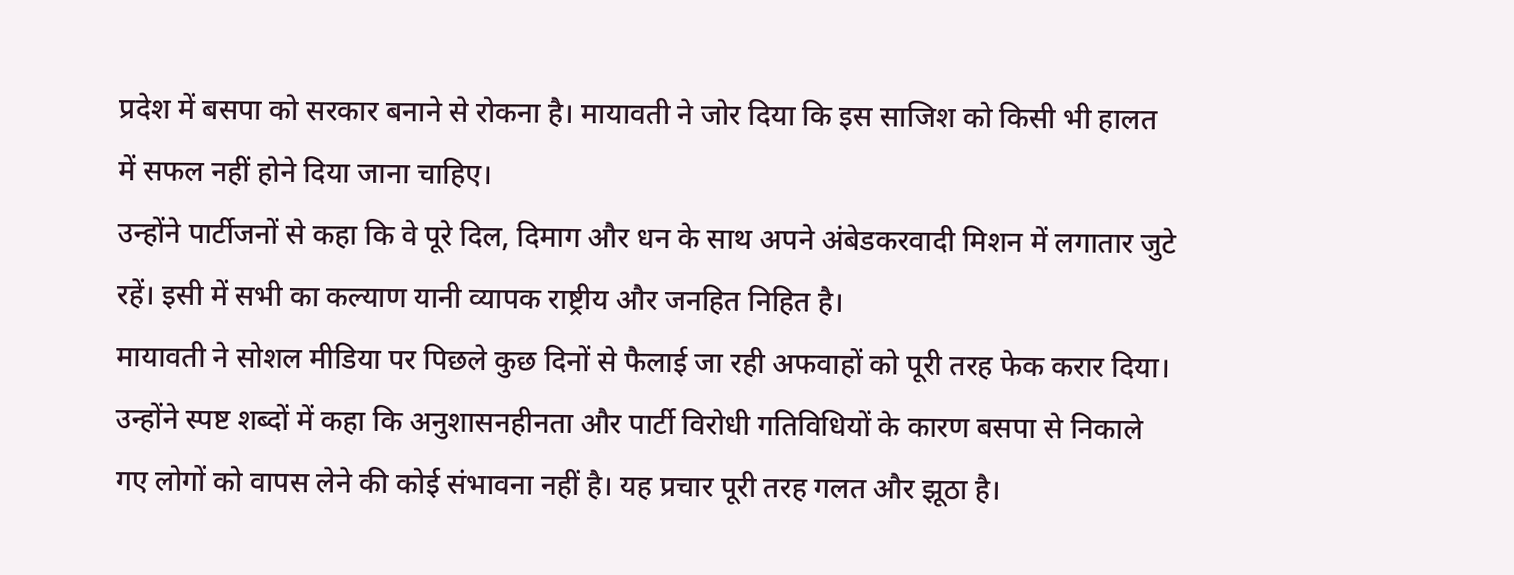प्रदेश में बसपा को सरकार बनाने से रोकना है। मायावती ने जोर दिया कि इस साजिश को किसी भी हालत में सफल नहीं होने दिया जाना चाहिए।
उन्होंने पार्टीजनों से कहा कि वे पूरे दिल, दिमाग और धन के साथ अपने अंबेडकरवादी मिशन में लगातार जुटे रहें। इसी में सभी का कल्याण यानी व्यापक राष्ट्रीय और जनहित निहित है।
मायावती ने सोशल मीडिया पर पिछले कुछ दिनों से फैलाई जा रही अफवाहों को पूरी तरह फेक करार दिया। उन्होंने स्पष्ट शब्दों में कहा कि अनुशासनहीनता और पार्टी विरोधी गतिविधियों के कारण बसपा से निकाले गए लोगों को वापस लेने की कोई संभावना नहीं है। यह प्रचार पूरी तरह गलत और झूठा है।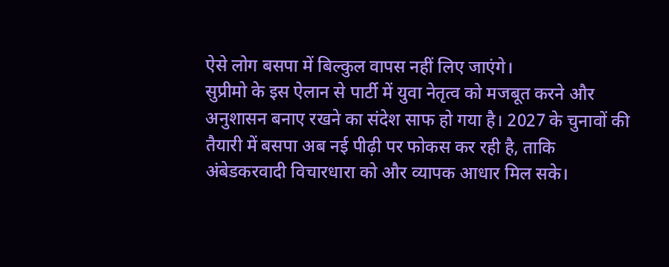ऐसे लोग बसपा में बिल्कुल वापस नहीं लिए जाएंगे।
सुप्रीमो के इस ऐलान से पार्टी में युवा नेतृत्व को मजबूत करने और अनुशासन बनाए रखने का संदेश साफ हो गया है। 2027 के चुनावों की तैयारी में बसपा अब नई पीढ़ी पर फोकस कर रही है, ताकि अंबेडकरवादी विचारधारा को और व्यापक आधार मिल सके।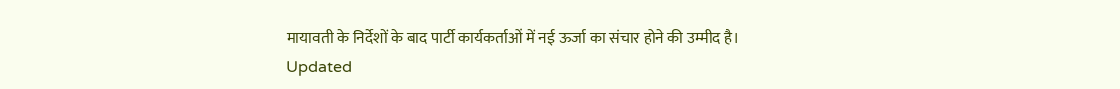मायावती के निर्देशों के बाद पार्टी कार्यकर्ताओं में नई ऊर्जा का संचार होने की उम्मीद है।
Updated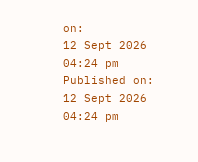on:
12 Sept 2026 04:24 pm
Published on:
12 Sept 2026 04:24 pm